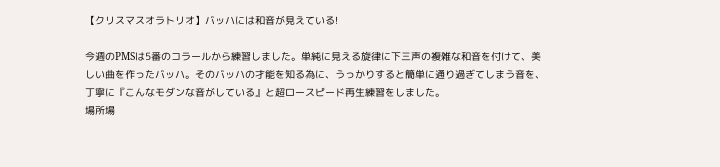【クリスマスオラトリオ】バッハには和音が見えている!

今週のPMSは5番のコラールから練習しました。単純に見える旋律に下三声の複雑な和音を付けて、美しい曲を作ったバッハ。そのバッハの才能を知る為に、うっかりすると簡単に通り過ぎてしまう音を、丁寧に『こんなモダンな音がしている』と超ロースピード再生練習をしました。
場所場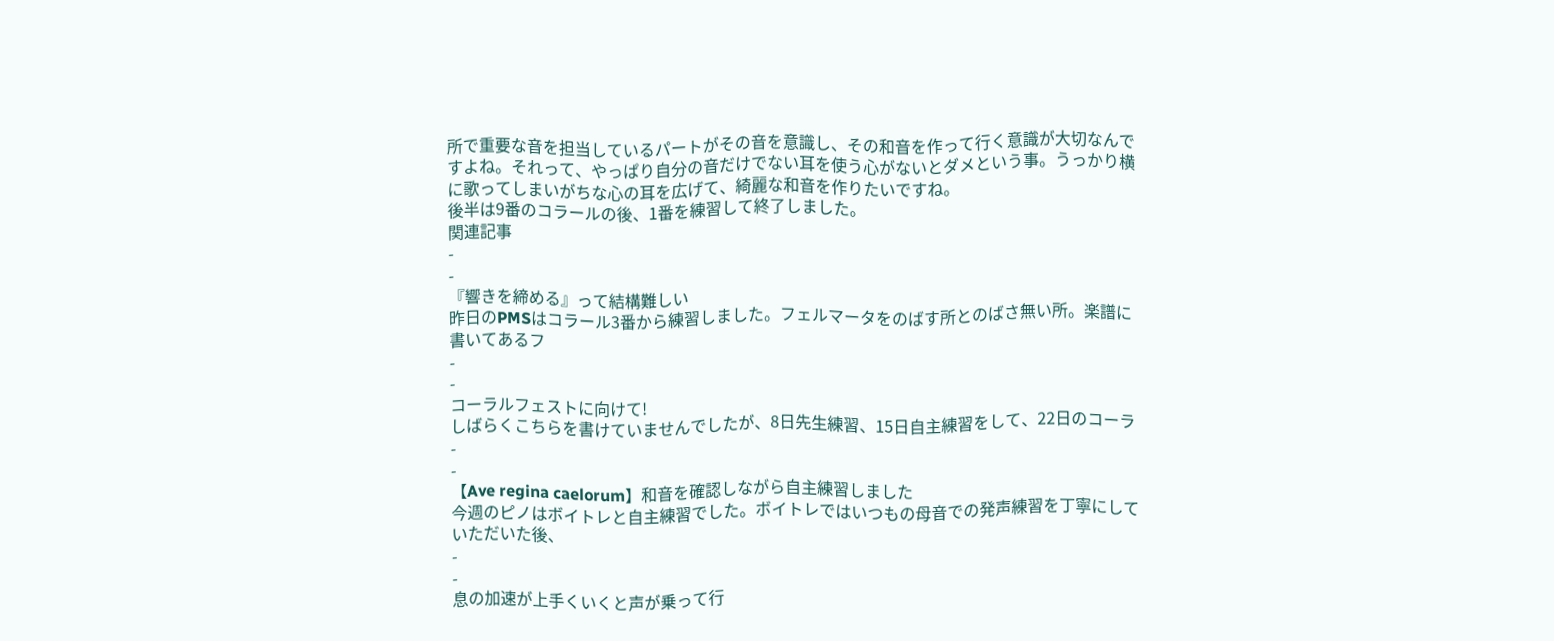所で重要な音を担当しているパートがその音を意識し、その和音を作って行く意識が大切なんですよね。それって、やっぱり自分の音だけでない耳を使う心がないとダメという事。うっかり横に歌ってしまいがちな心の耳を広げて、綺麗な和音を作りたいですね。
後半は9番のコラールの後、1番を練習して終了しました。
関連記事
-
-
『響きを締める』って結構難しい
昨日のPMSはコラール3番から練習しました。フェルマータをのばす所とのばさ無い所。楽譜に書いてあるフ
-
-
コーラルフェストに向けて!
しばらくこちらを書けていませんでしたが、8日先生練習、15日自主練習をして、22日のコーラ
-
-
【Ave regina caelorum】和音を確認しながら自主練習しました
今週のピノはボイトレと自主練習でした。ボイトレではいつもの母音での発声練習を丁寧にしていただいた後、
-
-
息の加速が上手くいくと声が乗って行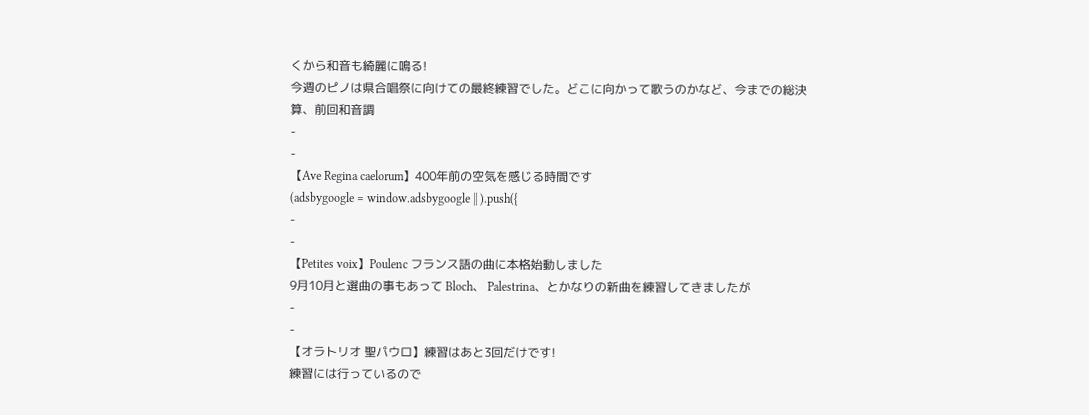くから和音も綺麗に鳴る!
今週のピノは県合唱祭に向けての最終練習でした。どこに向かって歌うのかなど、今までの総決算、前回和音調
-
-
【Ave Regina caelorum】400年前の空気を感じる時間です
(adsbygoogle = window.adsbygoogle || ).push({
-
-
【Petites voix】Poulenc フランス語の曲に本格始動しました
9月10月と選曲の事もあって Bloch、 Palestrina、とかなりの新曲を練習してきましたが
-
-
【オラトリオ 聖パウロ】練習はあと3回だけです!
練習には行っているので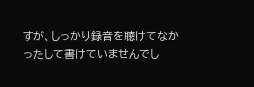すが、しっかり録音を聴けてなかったして書けていませんでし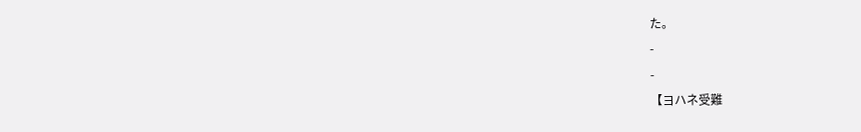た。
-
-
【ヨハネ受難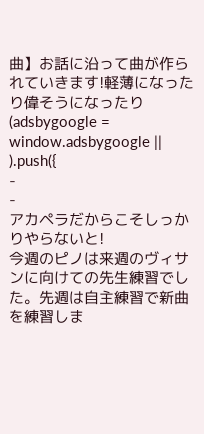曲】お話に沿って曲が作られていきます!軽薄になったり偉そうになったり
(adsbygoogle = window.adsbygoogle || ).push({
-
-
アカペラだからこそしっかりやらないと!
今週のピノは来週のヴィサンに向けての先生練習でした。先週は自主練習で新曲を練習しま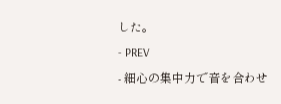した。
- PREV
- 細心の集中力で音を合わせ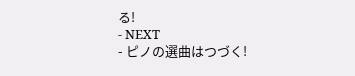る!
- NEXT
- ピノの選曲はつづく!